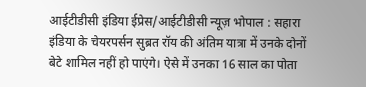आईटीडीसी इंडिया ईप्रेस/आईटीडीसी न्यूज़ भोपाल : सहारा इंडिया के चेयरपर्सन सुब्रत रॉय की अंतिम यात्रा में उनके दोनों बेटे शामिल नहीं हो पाएंगे। ऐसे में उनका 16 साल का पोता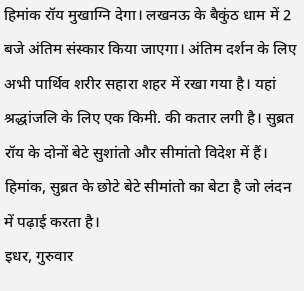हिमांक रॉय मुखाग्नि देगा। लखनऊ के बैकुंठ धाम में 2 बजे अंतिम संस्कार किया जाएगा। अंतिम दर्शन के लिए अभी पार्थिव शरीर सहारा शहर में रखा गया है। यहां श्रद्धांजलि के लिए एक किमी. की कतार लगी है। सुब्रत रॉय के दोनों बेटे सुशांतो और सीमांतो विदेश में हैं। हिमांक, सुब्रत के छोटे बेटे सीमांतो का बेटा है जो लंदन में पढ़ाई करता है।
इधर, गुरुवार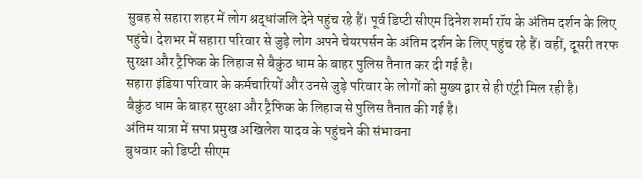सुबह से सहारा शहर में लोग श्रद्धांजलि देने पहुंच रहे हैं। पूर्व डिप्टी सीएम दिनेश शर्मा रॉय के अंतिम दर्शन के लिए पहुंचे। देशभर में सहारा परिवार से जुड़े लोग अपने चेयरपर्सन के अंतिम दर्शन के लिए पहुंच रहे हैं। वहीं, दूसरी तरफ सुरक्षा और ट्रैफिक के लिहाज से बैकुंठ धाम के बाहर पुलिस तैनात कर दी गई है।
सहारा इंडिया परिवार के कर्मचारियों और उनसे जुड़े परिवार के लोगों को मुख्य द्वार से ही एंट्री मिल रही है।
बैकुंठ धाम के बाहर सुरक्षा और ट्रैफिक के लिहाज से पुलिस तैनात की गई है।
अंतिम यात्रा में सपा प्रमुख अखिलेश यादव के पहुंचने की संभावना
बुधवार को डिप्टी सीएम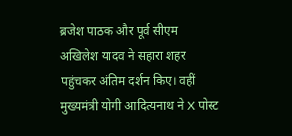ब्रजेश पाठक और पूर्व सीएम अखिलेश यादव ने सहारा शहर पहुंचकर अंतिम दर्शन किए। वहीं मुख्यमंत्री योगी आदित्यनाथ ने X पोस्ट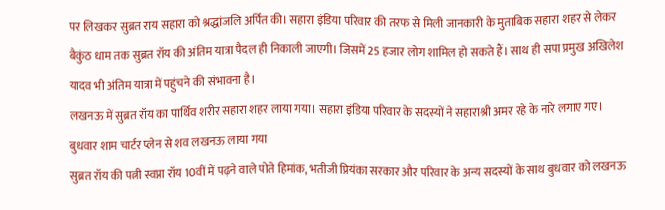पर लिखकर सुब्रत राय सहारा को श्रद्धांजलि अर्पित की। सहारा इंडिया परिवार की तरफ से मिली जानकारी के मुताबिक सहारा शहर से लेकर बैकुंठ धाम तक सुब्रत रॉय की अंतिम यात्रा पैदल ही निकाली जाएगी। जिसमें 25 हजार लोग शामिल हो सकते हैं। साथ ही सपा प्रमुख अखिलेश यादव भी अंतिम यात्रा में पहुंचने की संभावना है।
लखनऊ में सुब्रत रॉय का पार्थिव शरीर सहारा शहर लाया गया। सहारा इंडिया परिवार के सदस्यों ने सहाराश्री अमर रहे के नारे लगाए गए।
बुधवार शाम चार्टर प्लेन से शव लखनऊ लाया गया
सुब्रत रॉय की पत्नी स्वप्ना रॉय 10वीं में पढ़ने वाले पोते हिमांक, भतीजी प्रियंका सरकार और परिवार के अन्य सदस्यों के साथ बुधवार को लखनऊ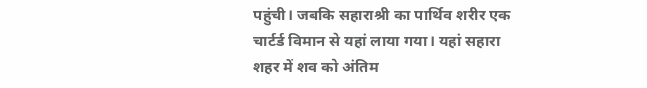पहुंची। जबकि सहाराश्री का पार्थिव शरीर एक चार्टर्ड विमान से यहां लाया गया। यहां सहारा शहर में शव को अंतिम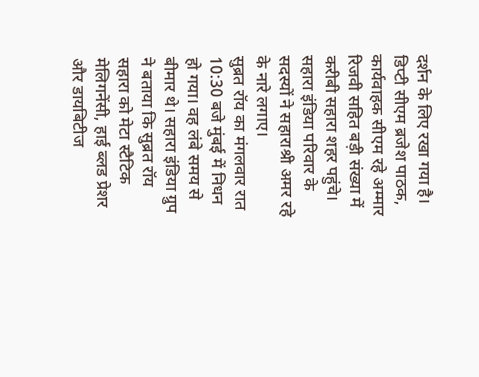दर्शन के लिए रखा गया है। डिप्टी सीएम ब्रजेश पाठक, कार्यवाहक सीएम रहे अम्मार रिजवी सहित बड़ी संख्या में करीबी सहारा शहर पहुंचे। सहारा इंडिया परिवार के सदस्यों ने सहाराश्री अमर रहे के नारे लगाए।
सुब्रत रॉय का मंगलवार रात 10:30 बजे मुंबई में निधन हो गया। वह लंबे समय से बीमार थे। सहारा इंडिया ग्रुप ने बताया कि सुब्रत रॉय सहारा को मेटा स्टैटिक मेलिगनेंसी, हाई ब्लड प्रेशर और डायबिटीज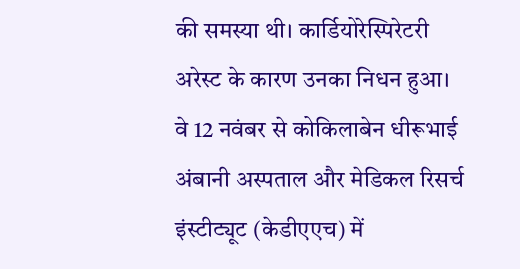की समस्या थी। कार्डियोरेस्पिरेटरी अरेस्ट के कारण उनका निधन हुआ। वे 12 नवंबर से कोकिलाबेन धीरूभाई अंबानी अस्पताल और मेडिकल रिसर्च इंस्टीट्यूट (केडीएएच) में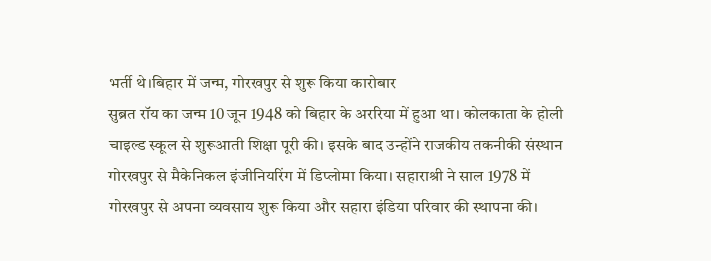भर्ती थे।बिहार में जन्म, गोरखपुर से शुरू किया कारोबार
सुब्रत रॉय का जन्म 10 जून 1948 को बिहार के अररिया में हुआ था। कोलकाता के होली चाइल्ड स्कूल से शुरूआती शिक्षा पूरी की। इसके बाद उन्होंने राजकीय तकनीकी संस्थान गोरखपुर से मैकेनिकल इंजीनियरिंग में डिप्लोमा किया। सहाराश्री ने साल 1978 में गोरखपुर से अपना व्यवसाय शुरू किया और सहारा इंडिया परिवार की स्थापना की।